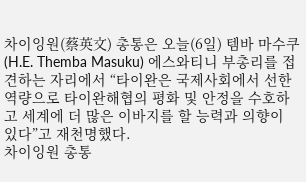차이잉원(蔡英文) 총통은 오늘(6일) 템바 마수쿠(H.E. Themba Masuku) 에스와티니 부총리를 접견하는 자리에서 “타이완은 국제사회에서 선한 역량으로 타이완해협의 평화 및 안정을 수호하고 세계에 더 많은 이바지를 할 능력과 의향이 있다”고 재천명했다.
차이잉원 총통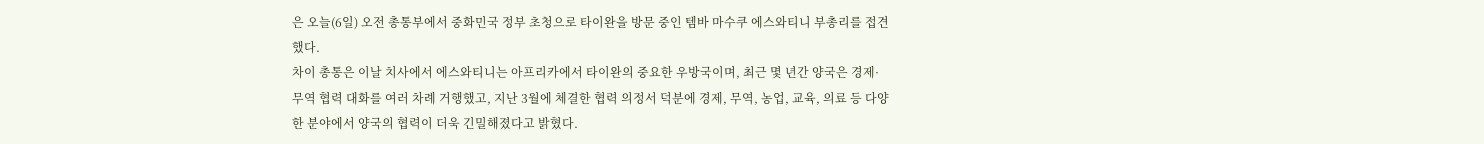은 오늘(6일) 오전 총통부에서 중화민국 정부 초청으로 타이완을 방문 중인 템바 마수쿠 에스와티니 부총리를 접견했다.
차이 총통은 이날 치사에서 에스와티니는 아프리카에서 타이완의 중요한 우방국이며, 최근 몇 년간 양국은 경제·무역 협력 대화를 여러 차례 거행했고, 지난 3월에 체결한 협력 의정서 덕분에 경제, 무역, 농업, 교육, 의료 등 다양한 분야에서 양국의 협력이 더욱 긴밀해졌다고 밝혔다.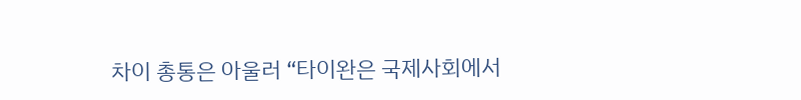차이 총통은 아울러 “타이완은 국제사회에서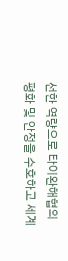선한 역량으로 타이완해협의 평화 및 안정을 수호하고 세계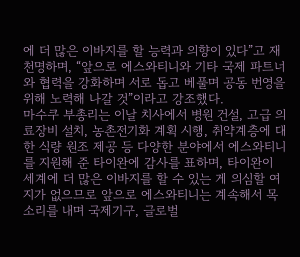에 더 많은 이바지를 할 능력과 의향이 있다”고 재천명하며, “앞으로 에스와티니와 기타 국제 파트너와 협력을 강화하며 서로 돕고 베풀며 공동 번영을 위해 노력해 나갈 것”이라고 강조했다.
마수쿠 부총리는 이날 치사에서 병원 건설, 고급 의료장비 설치, 농촌전기화 계획 시행, 취약계층에 대한 식량 원조 제공 등 다양한 분야에서 에스와티니를 지원해 준 타이완에 감사를 표하며, 타이완이 세계에 더 많은 이바지를 할 수 있는 게 의심할 여지가 없으므로 앞으로 에스와티니는 계속해서 목소리를 내며 국제기구, 글로벌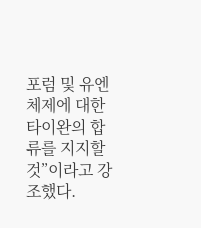포럼 및 유엔체제에 대한 타이완의 합류를 지지할 것”이라고 강조했다.